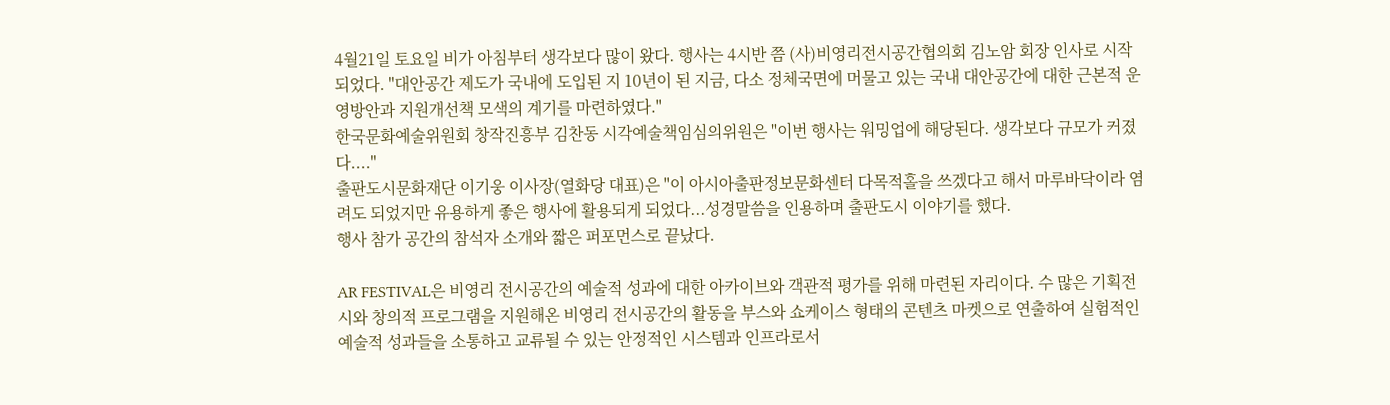4월21일 토요일 비가 아침부터 생각보다 많이 왔다. 행사는 4시반 쯤 (사)비영리전시공간협의회 김노암 회장 인사로 시작되었다. "대안공간 제도가 국내에 도입된 지 10년이 된 지금, 다소 정체국면에 머물고 있는 국내 대안공간에 대한 근본적 운영방안과 지원개선책 모색의 계기를 마련하였다."
한국문화예술위원회 창작진흥부 김찬동 시각예술책임심의위원은 "이번 행사는 워밍업에 해당된다. 생각보다 규모가 커졌다...."
출판도시문화재단 이기웅 이사장(열화당 대표)은 "이 아시아출판정보문화센터 다목적홀을 쓰겠다고 해서 마루바닥이라 염려도 되었지만 유용하게 좋은 행사에 활용되게 되었다...성경말씀을 인용하며 출판도시 이야기를 했다.
행사 참가 공간의 참석자 소개와 짧은 퍼포먼스로 끝났다.

AR FESTIVAL은 비영리 전시공간의 예술적 성과에 대한 아카이브와 객관적 평가를 위해 마련된 자리이다. 수 많은 기획전시와 창의적 프로그램을 지원해온 비영리 전시공간의 활동을 부스와 쇼케이스 형태의 콘텐츠 마켓으로 연출하여 실험적인 예술적 성과들을 소통하고 교류될 수 있는 안정적인 시스템과 인프라로서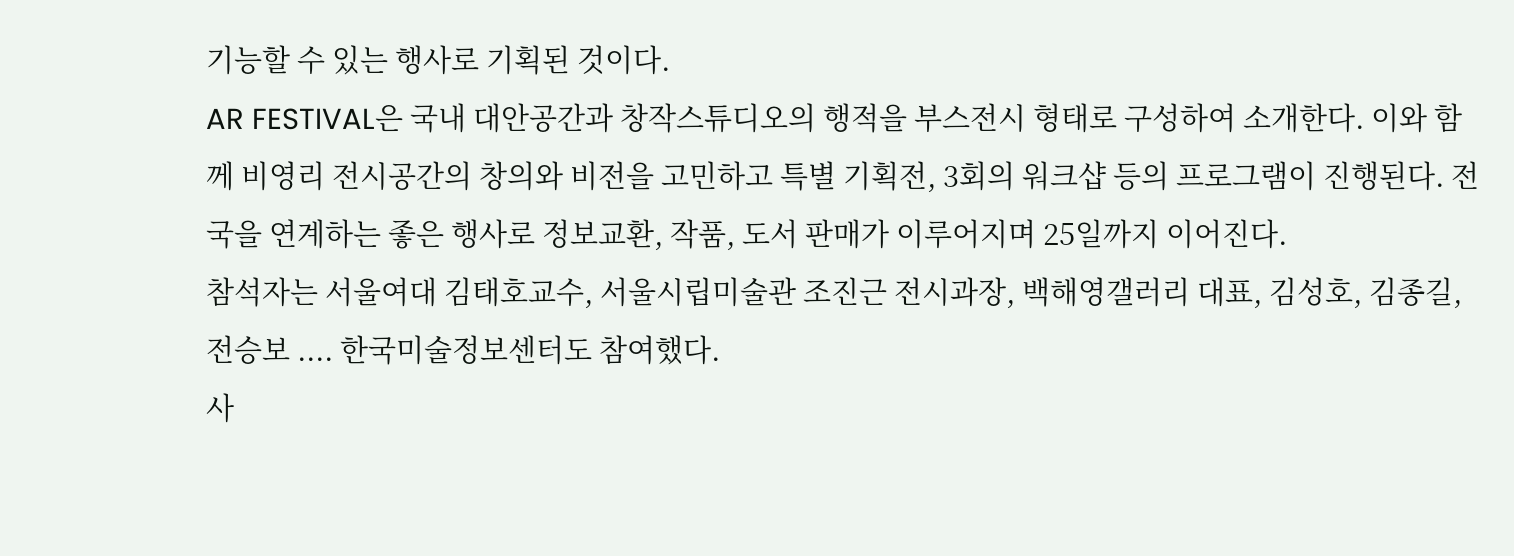기능할 수 있는 행사로 기획된 것이다.
AR FESTIVAL은 국내 대안공간과 창작스튜디오의 행적을 부스전시 형태로 구성하여 소개한다. 이와 함께 비영리 전시공간의 창의와 비전을 고민하고 특별 기획전, 3회의 워크샵 등의 프로그램이 진행된다. 전국을 연계하는 좋은 행사로 정보교환, 작품, 도서 판매가 이루어지며 25일까지 이어진다.
참석자는 서울여대 김태호교수, 서울시립미술관 조진근 전시과장, 백해영갤러리 대표, 김성호, 김종길, 전승보 .... 한국미술정보센터도 참여했다.
사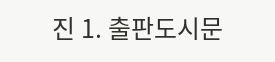진 1. 출판도시문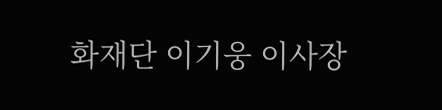화재단 이기웅 이사장